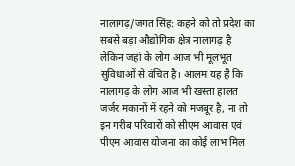नालागढ़/जगत सिंह: कहने को तो प्रदेश का सबसे बड़ा औद्योगिक क्षेत्र नालागढ़ है लेकिन जहां के लोग आज भी मूलभूत सुविधाओं से वंचित है। आलम यह है कि नालागढ़ के लोग आज भी खस्ता हालत जर्जर मकानों में रहने को मजबूर है, ना तो इन गरीब परिवारों को सीएम आवास एवं पीएम आवास योजना का कोई लाभ मिल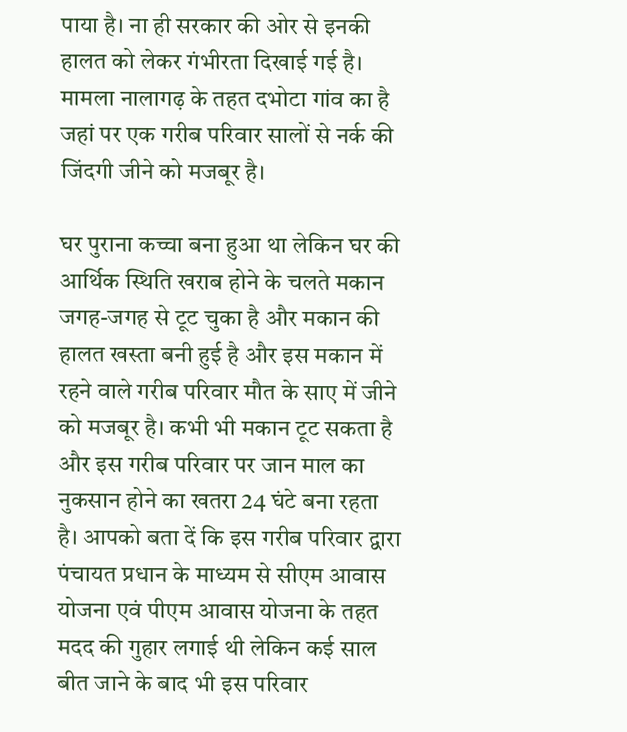पाया है। ना ही सरकार की ओर से इनकी हालत को लेकर गंभीरता दिखाई गई है। मामला नालागढ़ के तहत दभोटा गांव का है जहां पर एक गरीब परिवार सालों से नर्क की जिंदगी जीने को मजबूर है।

घर पुराना कच्चा बना हुआ था लेकिन घर की आर्थिक स्थिति खराब होने के चलते मकान जगह-जगह से टूट चुका है और मकान की हालत खस्ता बनी हुई है और इस मकान में रहने वाले गरीब परिवार मौत के साए में जीने को मजबूर है। कभी भी मकान टूट सकता है और इस गरीब परिवार पर जान माल का नुकसान होने का खतरा 24 घंटे बना रहता है। आपको बता दें कि इस गरीब परिवार द्वारा पंचायत प्रधान के माध्यम से सीएम आवास योजना एवं पीएम आवास योजना के तहत मदद की गुहार लगाई थी लेकिन कई साल बीत जाने के बाद भी इस परिवार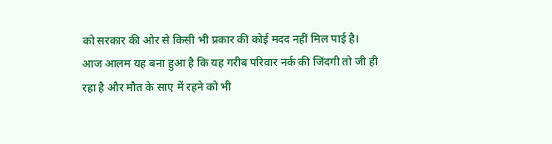को सरकार की ओर से किसी भी प्रकार की कोई मदद नहीं मिल पाई है। आज आलम यह बना हुआ है कि यह गरीब परिवार नर्क की जिंदगी तो जी ही रहा है और मौत के साए में रहने को भी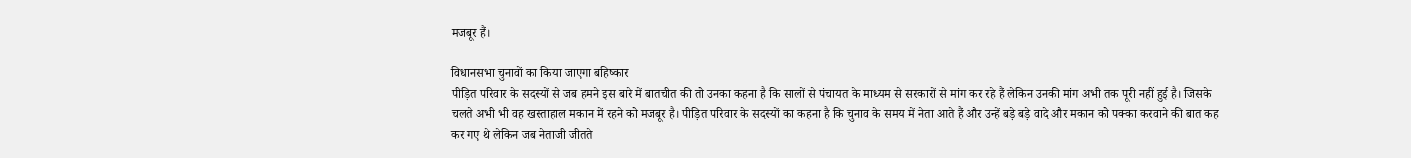मजबूर हैं।

विधानसभा चुनावों का किया जाएगा बहिष्कार
पीड़ित परिवार के सदस्यों से जब हमने इस बारे में बातचीत की तो उनका कहना है कि सालों से पंचायत के माध्यम से सरकारों से मांग कर रहे हैं लेकिन उनकी मांग अभी तक पूरी नहीं हुई है। जिसके चलते अभी भी वह खस्ताहाल मकान में रहने को मजबूर है। पीड़ित परिवार के सदस्यों का कहना है कि चुनाव के समय में नेता आते हैं और उन्हें बड़े बड़े वादे और मकान को पक्का करवाने की बात कह कर गए थे लेकिन जब नेताजी जीतते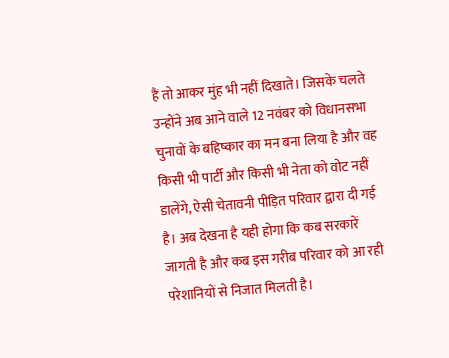हैं तो आकर मुंह भी नहीं दिखाते। जिसके चलते उन्होंने अब आने वाले 12 नवंबर को विधानसभा चुनावों के बहिष्कार का मन बना लिया है और वह किसी भी पार्टी और किसी भी नेता को वोट नहीं डालेंगे, ऐसी चेतावनी पीड़ित परिवार द्वारा दी गई है। अब देखना है यही होगा कि कब सरकारें जागती है और कब इस गरीब परिवार को आ रही परेशानियों से निजात मिलती है।